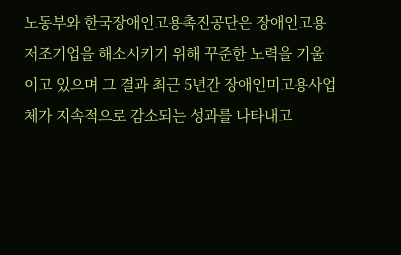노동부와 한국장애인고용촉진공단은 장애인고용저조기업을 해소시키기 위해 꾸준한 노력을 기울이고 있으며 그 결과 최근 5년간 장애인미고용사업체가 지속적으로 감소되는 성과를 나타내고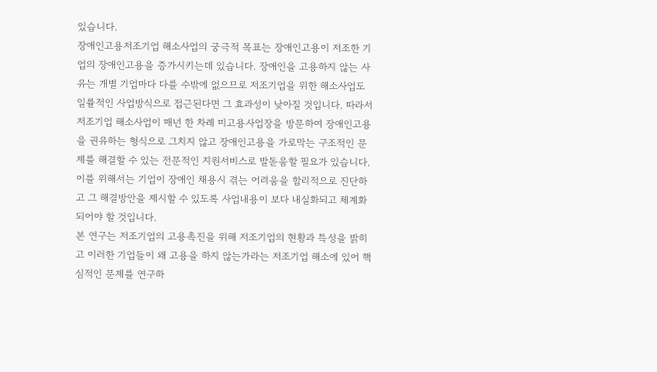있습니다.
장애인고용저조기업 해소사업의 궁극적 목표는 장애인고용이 저조한 기업의 장애인고용을 증가시키는데 있습니다. 장애인을 고용하지 않는 사유는 개별 기업마다 다를 수밖에 없으므로 저조기업을 위한 해소사업도 일률적인 사업방식으로 접근된다면 그 효과성이 낮아질 것입니다. 따라서 저조기업 해소사업이 매년 한 차례 미고용사업장을 방문하여 장애인고용을 권유하는 형식으로 그치지 않고 장애인고용을 가로막는 구조적인 문제를 해결할 수 있는 전문적인 지원서비스로 발돋움할 필요가 있습니다. 이를 위해서는 기업이 장애인 채용시 겪는 어려움을 합리적으로 진단하고 그 해결방안을 제시할 수 있도록 사업내용이 보다 내실화되고 체계화되어야 할 것입니다.
본 연구는 저조기업의 고용촉진을 위해 저조기업의 현황과 특성을 밝히고 이러한 기업들이 왜 고용을 하지 않는가라는 저조기업 해소에 있어 핵심적인 문제를 연구하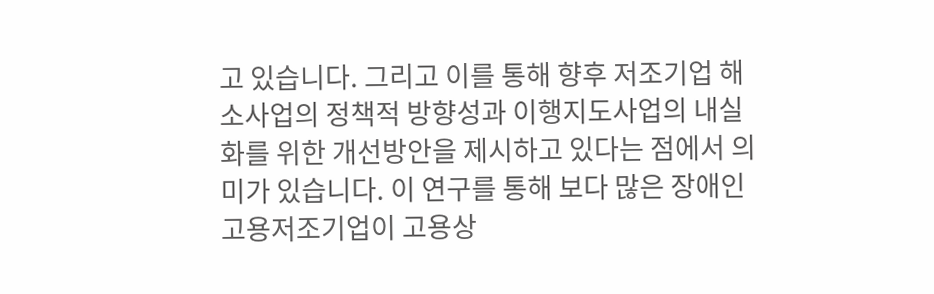고 있습니다. 그리고 이를 통해 향후 저조기업 해소사업의 정책적 방향성과 이행지도사업의 내실화를 위한 개선방안을 제시하고 있다는 점에서 의미가 있습니다. 이 연구를 통해 보다 많은 장애인고용저조기업이 고용상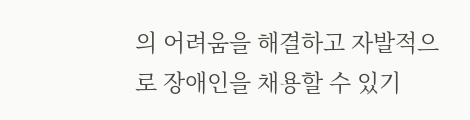의 어려움을 해결하고 자발적으로 장애인을 채용할 수 있기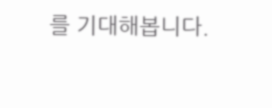를 기대해봅니다.